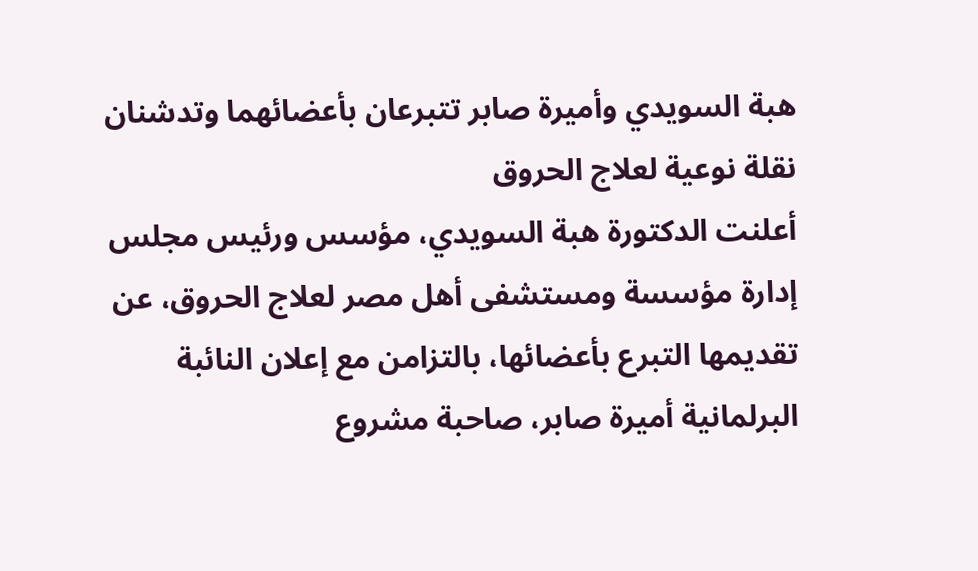هبة السويدي وأميرة صابر تتبرعان بأعضائهما وتدشنان نقلة نوعية لعلاج الحروق
أعلنت الدكتورة هبة السويدي، مؤسس ورئيس مجلس إدارة مؤسسة ومستشفى أهل مصر لعلاج الحروق، عن تقديمها التبرع بأعضائها، بالتزامن مع إعلان النائبة البرلمانية أميرة صابر، صاحبة مشروع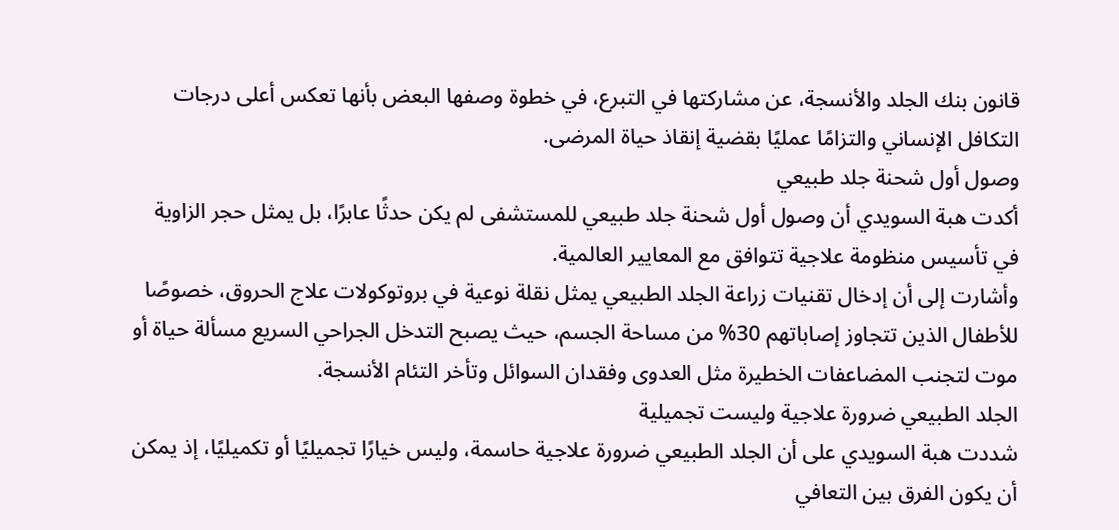قانون بنك الجلد والأنسجة، عن مشاركتها في التبرع، في خطوة وصفها البعض بأنها تعكس أعلى درجات التكافل الإنساني والتزامًا عمليًا بقضية إنقاذ حياة المرضى.
وصول أول شحنة جلد طبيعي
أكدت هبة السويدي أن وصول أول شحنة جلد طبيعي للمستشفى لم يكن حدثًا عابرًا، بل يمثل حجر الزاوية في تأسيس منظومة علاجية تتوافق مع المعايير العالمية.
وأشارت إلى أن إدخال تقنيات زراعة الجلد الطبيعي يمثل نقلة نوعية في بروتوكولات علاج الحروق، خصوصًا للأطفال الذين تتجاوز إصاباتهم 30% من مساحة الجسم، حيث يصبح التدخل الجراحي السريع مسألة حياة أو موت لتجنب المضاعفات الخطيرة مثل العدوى وفقدان السوائل وتأخر التئام الأنسجة.
الجلد الطبيعي ضرورة علاجية وليست تجميلية
شددت هبة السويدي على أن الجلد الطبيعي ضرورة علاجية حاسمة، وليس خيارًا تجميليًا أو تكميليًا، إذ يمكن أن يكون الفرق بين التعافي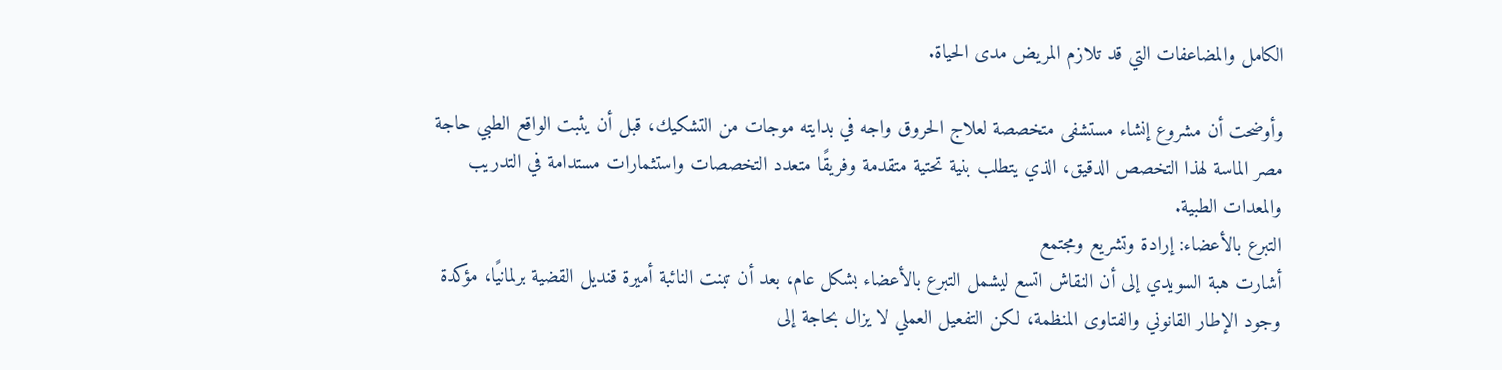الكامل والمضاعفات التي قد تلازم المريض مدى الحياة.

وأوضحت أن مشروع إنشاء مستشفى متخصصة لعلاج الحروق واجه في بدايته موجات من التشكيك، قبل أن يثبت الواقع الطبي حاجة مصر الماسة لهذا التخصص الدقيق، الذي يتطلب بنية تحتية متقدمة وفريقًا متعدد التخصصات واستثمارات مستدامة في التدريب والمعدات الطبية.
التبرع بالأعضاء: إرادة وتشريع ومجتمع
أشارت هبة السويدي إلى أن النقاش اتسع ليشمل التبرع بالأعضاء بشكل عام، بعد أن تبنت النائبة أميرة قنديل القضية برلمانيًا، مؤكدة وجود الإطار القانوني والفتاوى المنظمة، لكن التفعيل العملي لا يزال بحاجة إلى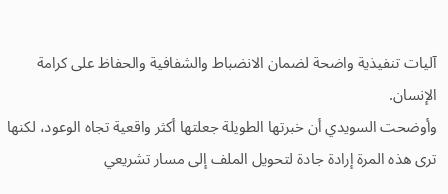آليات تنفيذية واضحة لضمان الانضباط والشفافية والحفاظ على كرامة الإنسان.
وأوضحت السويدي أن خبرتها الطويلة جعلتها أكثر واقعية تجاه الوعود، لكنها ترى هذه المرة إرادة جادة لتحويل الملف إلى مسار تشريعي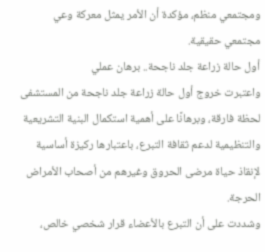ومجتمعي منظم، مؤكدة أن الأمر يمثل معركة وعي مجتمعي حقيقية.
أول حالة زراعة جلد ناجحة.. برهان عملي
واعتبرت خروج أول حالة زراعة جلد ناجحة من المستشفى لحظة فارقة، وبرهانًا على أهمية استكمال البنية التشريعية والتنظيمية لدعم ثقافة التبرع، باعتبارها ركيزة أساسية لإنقاذ حياة مرضى الحروق وغيرهم من أصحاب الأمراض الحرجة.
وشددت على أن التبرع بالأعضاء قرار شخصي خالص،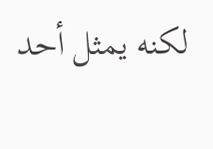لكنه يمثل أحد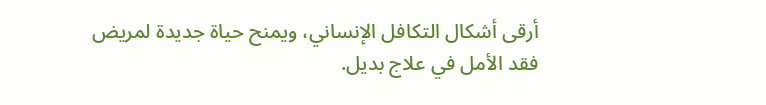أرقى أشكال التكافل الإنساني، ويمنح حياة جديدة لمريض فقد الأمل في علاج بديل.